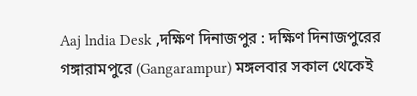Aaj lndia Desk ,দক্ষিণ দিনাজপুর : দক্ষিণ দিনাজপুরের গঙ্গারামপুরে (Gangarampur) মঙ্গলবার সকাল থেকেই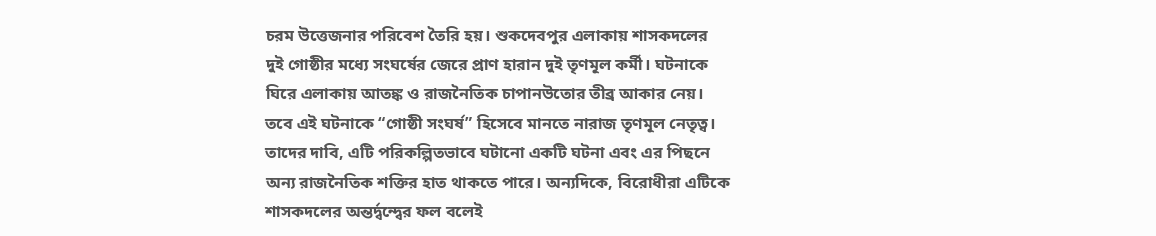চরম উত্তেজনার পরিবেশ তৈরি হয়। শুকদেবপুর এলাকায় শাসকদলের দুই গোষ্ঠীর মধ্যে সংঘর্ষের জেরে প্রাণ হারান দুই তৃণমূল কর্মী। ঘটনাকে ঘিরে এলাকায় আতঙ্ক ও রাজনৈতিক চাপানউতোর তীব্র আকার নেয়। তবে এই ঘটনাকে “গোষ্ঠী সংঘর্ষ” হিসেবে মানতে নারাজ তৃণমূল নেতৃত্ব। তাদের দাবি, এটি পরিকল্পিতভাবে ঘটানো একটি ঘটনা এবং এর পিছনে অন্য রাজনৈতিক শক্তির হাত থাকতে পারে। অন্যদিকে, বিরোধীরা এটিকে শাসকদলের অন্তর্দ্বন্দ্বের ফল বলেই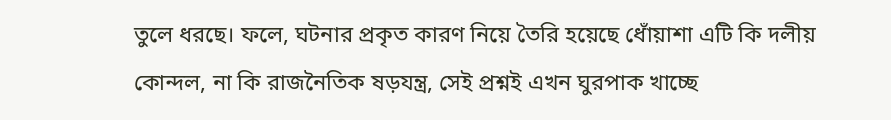তুলে ধরছে। ফলে, ঘটনার প্রকৃত কারণ নিয়ে তৈরি হয়েছে ধোঁয়াশা এটি কি দলীয় কোন্দল, না কি রাজনৈতিক ষড়যন্ত্র, সেই প্রশ্নই এখন ঘুরপাক খাচ্ছে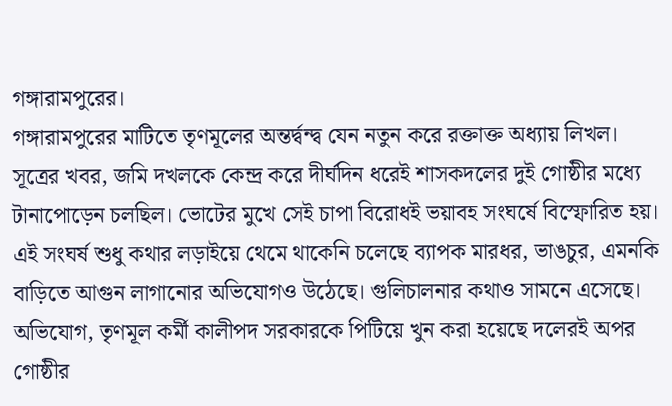গঙ্গারামপুরের।
গঙ্গারামপুরের মাটিতে তৃণমূলের অন্তর্দ্বন্দ্ব যেন নতুন করে রক্তাক্ত অধ্যায় লিখল। সূত্রের খবর, জমি দখলকে কেন্দ্র করে দীর্ঘদিন ধরেই শাসকদলের দুই গোষ্ঠীর মধ্যে টানাপোড়েন চলছিল। ভোটের মুখে সেই চাপা বিরোধই ভয়াবহ সংঘর্ষে বিস্ফোরিত হয়।
এই সংঘর্ষ শুধু কথার লড়াইয়ে থেমে থাকেনি চলেছে ব্যাপক মারধর, ভাঙচুর, এমনকি বাড়িতে আগুন লাগানোর অভিযোগও উঠেছে। গুলিচালনার কথাও সামনে এসেছে। অভিযোগ, তৃণমূল কর্মী কালীপদ সরকারকে পিটিয়ে খুন করা হয়েছে দলেরই অপর গোষ্ঠীর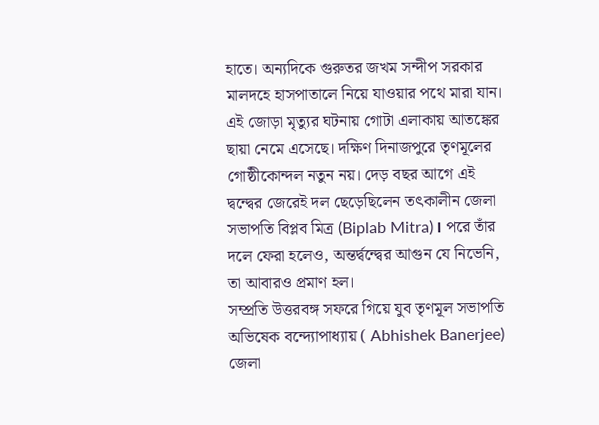হাতে। অন্যদিকে গুরুতর জখম সন্দীপ সরকার মালদহে হাসপাতালে নিয়ে যাওয়ার পথে মারা যান। এই জোড়া মৃত্যুর ঘটনায় গোটা এলাকায় আতঙ্কের ছায়া নেমে এসেছে। দক্ষিণ দিনাজপুরে তৃণমূলের গোষ্ঠীকোন্দল নতুন নয়। দেড় বছর আগে এই দ্বন্দ্বের জেরেই দল ছেড়েছিলেন তৎকালীন জেলা সভাপতি বিপ্লব মিত্র (Biplab Mitra)। পরে তাঁর দলে ফেরা হলেও, অন্তর্দ্বন্দ্বের আগুন যে নিভেনি, তা আবারও প্রমাণ হল।
সম্প্রতি উত্তরবঙ্গ সফরে গিয়ে যুব তৃণমূল সভাপতি অভিষেক বন্দ্যোপাধ্যায় ( Abhishek Banerjee) জেলা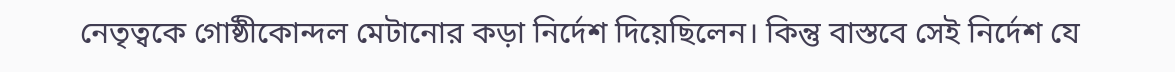নেতৃত্বকে গোষ্ঠীকোন্দল মেটানোর কড়া নির্দেশ দিয়েছিলেন। কিন্তু বাস্তবে সেই নির্দেশ যে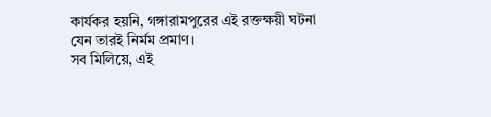কার্যকর হয়নি, গঙ্গারামপুরের এই রক্তক্ষয়ী ঘটনা যেন তারই নির্মম প্রমাণ।
সব মিলিয়ে, এই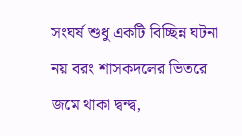সংঘর্ষ শুধু একটি বিচ্ছিন্ন ঘটনা নয় বরং শাসকদলের ভিতরে জমে থাকা দ্বন্দ্ব,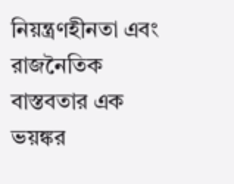নিয়ন্ত্রণহীনতা এবং রাজনৈতিক বাস্তবতার এক ভয়ঙ্কর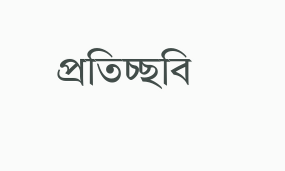প্রতিচ্ছবি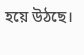হয়ে উঠছে।